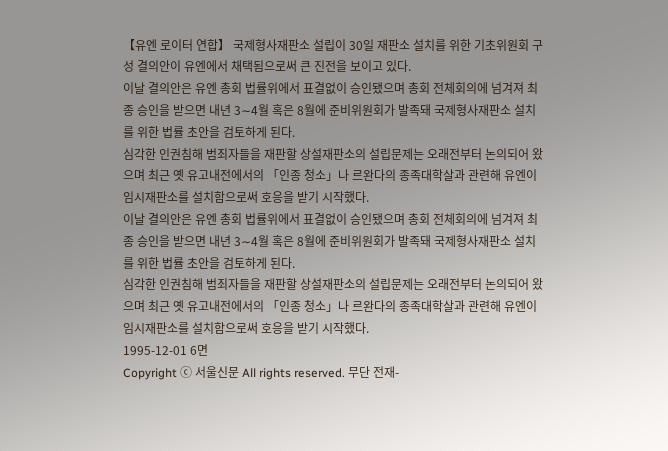【유엔 로이터 연합】 국제형사재판소 설립이 30일 재판소 설치를 위한 기초위원회 구성 결의안이 유엔에서 채택됨으로써 큰 진전을 보이고 있다.
이날 결의안은 유엔 총회 법률위에서 표결없이 승인됐으며 총회 전체회의에 넘겨져 최종 승인을 받으면 내년 3∼4월 혹은 8월에 준비위원회가 발족돼 국제형사재판소 설치를 위한 법률 초안을 검토하게 된다.
심각한 인권침해 범죄자들을 재판할 상설재판소의 설립문제는 오래전부터 논의되어 왔으며 최근 옛 유고내전에서의 「인종 청소」나 르완다의 종족대학살과 관련해 유엔이 임시재판소를 설치함으로써 호응을 받기 시작했다.
이날 결의안은 유엔 총회 법률위에서 표결없이 승인됐으며 총회 전체회의에 넘겨져 최종 승인을 받으면 내년 3∼4월 혹은 8월에 준비위원회가 발족돼 국제형사재판소 설치를 위한 법률 초안을 검토하게 된다.
심각한 인권침해 범죄자들을 재판할 상설재판소의 설립문제는 오래전부터 논의되어 왔으며 최근 옛 유고내전에서의 「인종 청소」나 르완다의 종족대학살과 관련해 유엔이 임시재판소를 설치함으로써 호응을 받기 시작했다.
1995-12-01 6면
Copyright ⓒ 서울신문 All rights reserved. 무단 전재-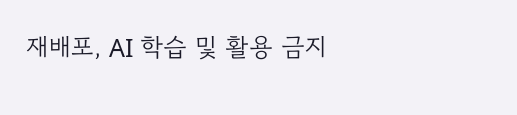재배포, AI 학습 및 활용 금지